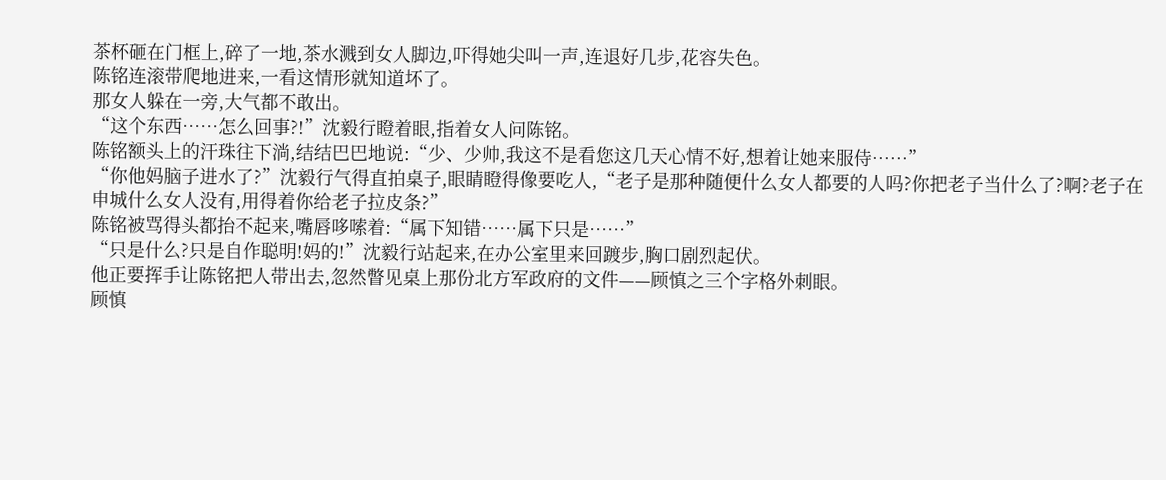茶杯砸在门框上,碎了一地,茶水溅到女人脚边,吓得她尖叫一声,连退好几步,花容失色。
陈铭连滚带爬地进来,一看这情形就知道坏了。
那女人躲在一旁,大气都不敢出。
“这个东西……怎么回事?!”沈毅行瞪着眼,指着女人问陈铭。
陈铭额头上的汗珠往下淌,结结巴巴地说:“少、少帅,我这不是看您这几天心情不好,想着让她来服侍……”
“你他妈脑子进水了?”沈毅行气得直拍桌子,眼睛瞪得像要吃人,“老子是那种随便什么女人都要的人吗?你把老子当什么了?啊?老子在申城什么女人没有,用得着你给老子拉皮条?”
陈铭被骂得头都抬不起来,嘴唇哆嗦着:“属下知错……属下只是……”
“只是什么?只是自作聪明!妈的!”沈毅行站起来,在办公室里来回踱步,胸口剧烈起伏。
他正要挥手让陈铭把人带出去,忽然瞥见桌上那份北方军政府的文件——顾慎之三个字格外刺眼。
顾慎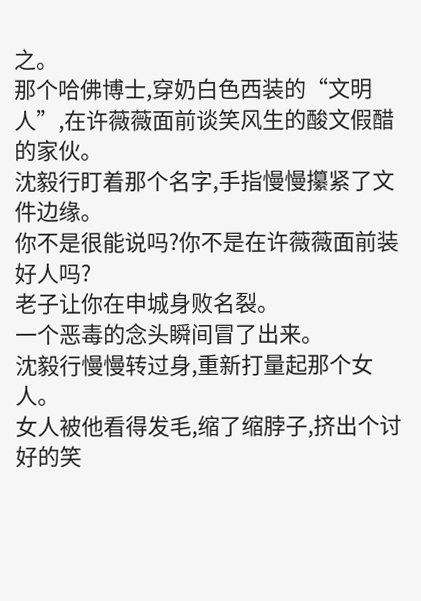之。
那个哈佛博士,穿奶白色西装的“文明人”,在许薇薇面前谈笑风生的酸文假醋的家伙。
沈毅行盯着那个名字,手指慢慢攥紧了文件边缘。
你不是很能说吗?你不是在许薇薇面前装好人吗?
老子让你在申城身败名裂。
一个恶毒的念头瞬间冒了出来。
沈毅行慢慢转过身,重新打量起那个女人。
女人被他看得发毛,缩了缩脖子,挤出个讨好的笑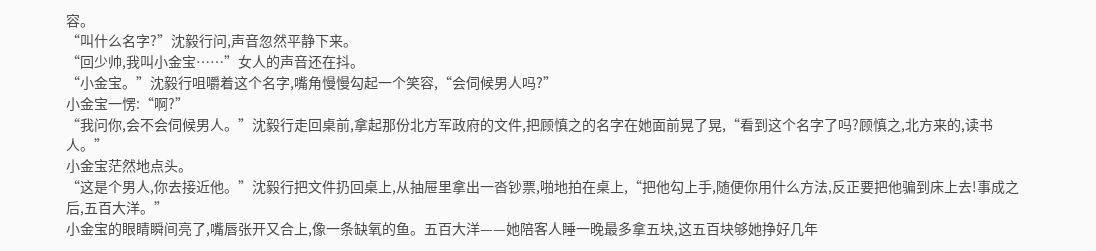容。
“叫什么名字?”沈毅行问,声音忽然平静下来。
“回少帅,我叫小金宝……”女人的声音还在抖。
“小金宝。”沈毅行咀嚼着这个名字,嘴角慢慢勾起一个笑容,“会伺候男人吗?”
小金宝一愣:“啊?”
“我问你,会不会伺候男人。”沈毅行走回桌前,拿起那份北方军政府的文件,把顾慎之的名字在她面前晃了晃,“看到这个名字了吗?顾慎之,北方来的,读书人。”
小金宝茫然地点头。
“这是个男人,你去接近他。”沈毅行把文件扔回桌上,从抽屉里拿出一沓钞票,啪地拍在桌上,“把他勾上手,随便你用什么方法,反正要把他骗到床上去!事成之后,五百大洋。”
小金宝的眼睛瞬间亮了,嘴唇张开又合上,像一条缺氧的鱼。五百大洋——她陪客人睡一晚最多拿五块,这五百块够她挣好几年